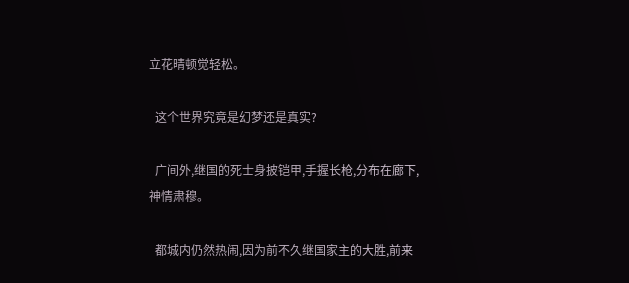立花晴顿觉轻松。

  这个世界究竟是幻梦还是真实?

  广间外,继国的死士身披铠甲,手握长枪,分布在廊下,神情肃穆。

  都城内仍然热闹,因为前不久继国家主的大胜,前来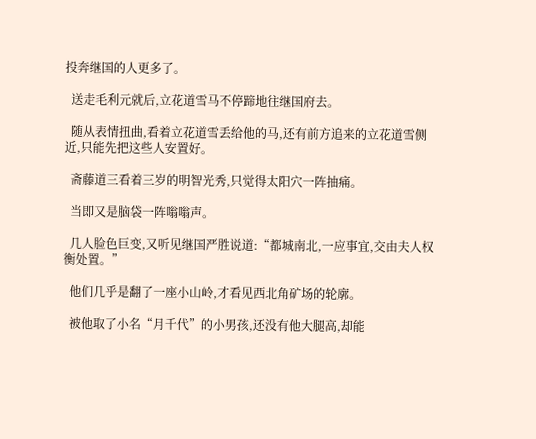投奔继国的人更多了。

  送走毛利元就后,立花道雪马不停蹄地往继国府去。

  随从表情扭曲,看着立花道雪丢给他的马,还有前方追来的立花道雪侧近,只能先把这些人安置好。

  斋藤道三看着三岁的明智光秀,只觉得太阳穴一阵抽痛。

  当即又是脑袋一阵嗡嗡声。

  几人脸色巨变,又听见继国严胜说道:“都城南北,一应事宜,交由夫人权衡处置。”

  他们几乎是翻了一座小山岭,才看见西北角矿场的轮廓。

  被他取了小名“月千代”的小男孩,还没有他大腿高,却能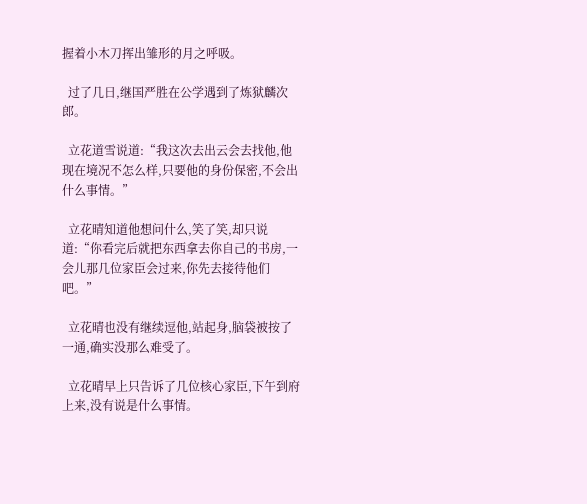握着小木刀挥出雏形的月之呼吸。

  过了几日,继国严胜在公学遇到了炼狱麟次郎。

  立花道雪说道:“我这次去出云会去找他,他现在境况不怎么样,只要他的身份保密,不会出什么事情。”

  立花晴知道他想问什么,笑了笑,却只说道:“你看完后就把东西拿去你自己的书房,一会儿那几位家臣会过来,你先去接待他们吧。”

  立花晴也没有继续逗他,站起身,脑袋被按了一通,确实没那么难受了。

  立花晴早上只告诉了几位核心家臣,下午到府上来,没有说是什么事情。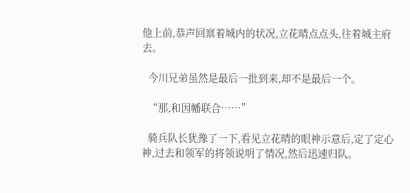他上前,恭声回禀着城内的状况,立花晴点点头,往着城主府去。

  今川兄弟虽然是最后一批到来,却不是最后一个。

  “那,和因幡联合……”

  骑兵队长犹豫了一下,看见立花晴的眼神示意后,定了定心神,过去和领军的将领说明了情况,然后迅速归队。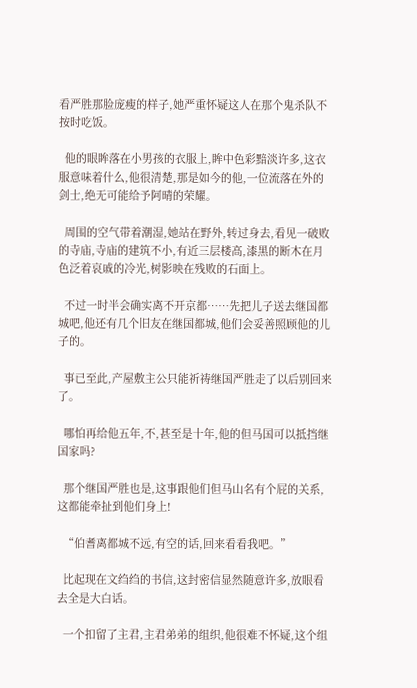看严胜那脸庞瘦的样子,她严重怀疑这人在那个鬼杀队不按时吃饭。

  他的眼眸落在小男孩的衣服上,眸中色彩黯淡许多,这衣服意味着什么,他很清楚,那是如今的他,一位流落在外的剑士,绝无可能给予阿晴的荣耀。

  周围的空气带着潮湿,她站在野外,转过身去,看见一破败的寺庙,寺庙的建筑不小,有近三层楼高,漆黑的断木在月色泛着哀戚的冷光,树影映在残败的石面上。

  不过一时半会确实离不开京都……先把儿子送去继国都城吧,他还有几个旧友在继国都城,他们会妥善照顾他的儿子的。

  事已至此,产屋敷主公只能祈祷继国严胜走了以后别回来了。

  哪怕再给他五年,不,甚至是十年,他的但马国可以抵挡继国家吗?

  那个继国严胜也是,这事跟他们但马山名有个屁的关系,这都能牵扯到他们身上!

  “伯耆离都城不远,有空的话,回来看看我吧。”

  比起现在文绉绉的书信,这封密信显然随意许多,放眼看去全是大白话。

  一个扣留了主君,主君弟弟的组织,他很难不怀疑,这个组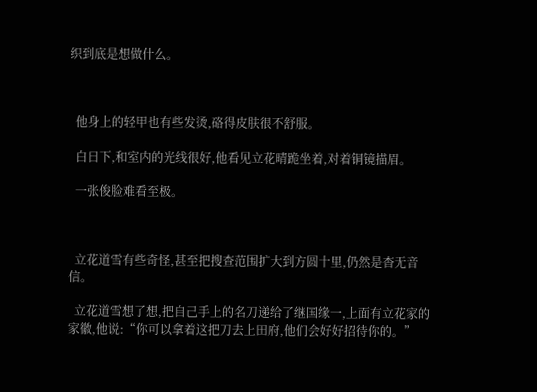织到底是想做什么。



  他身上的轻甲也有些发烫,硌得皮肤很不舒服。

  白日下,和室内的光线很好,他看见立花晴跪坐着,对着铜镜描眉。

  一张俊脸难看至极。



  立花道雪有些奇怪,甚至把搜查范围扩大到方圆十里,仍然是杳无音信。

  立花道雪想了想,把自己手上的名刀递给了继国缘一,上面有立花家的家徽,他说:“你可以拿着这把刀去上田府,他们会好好招待你的。”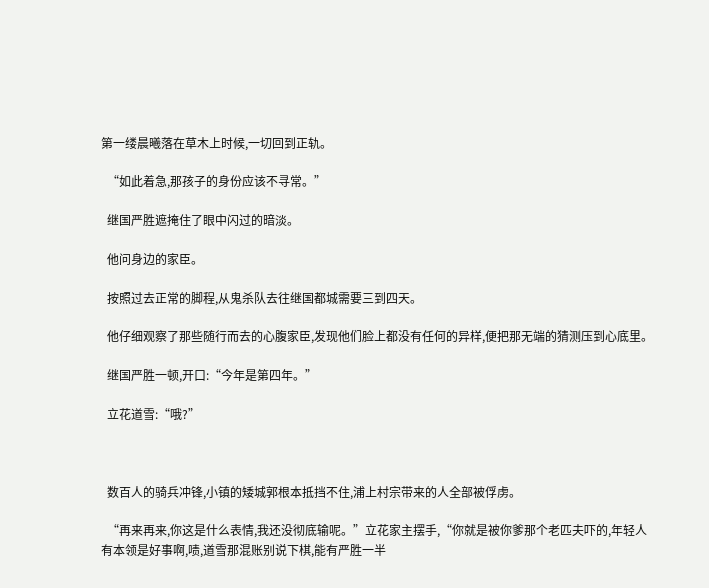第一缕晨曦落在草木上时候,一切回到正轨。

  “如此着急,那孩子的身份应该不寻常。”

  继国严胜遮掩住了眼中闪过的暗淡。

  他问身边的家臣。

  按照过去正常的脚程,从鬼杀队去往继国都城需要三到四天。

  他仔细观察了那些随行而去的心腹家臣,发现他们脸上都没有任何的异样,便把那无端的猜测压到心底里。

  继国严胜一顿,开口:“今年是第四年。”

  立花道雪:“哦?”



  数百人的骑兵冲锋,小镇的矮城郭根本抵挡不住,浦上村宗带来的人全部被俘虏。

  “再来再来,你这是什么表情,我还没彻底输呢。”立花家主摆手,“你就是被你爹那个老匹夫吓的,年轻人有本领是好事啊,啧,道雪那混账别说下棋,能有严胜一半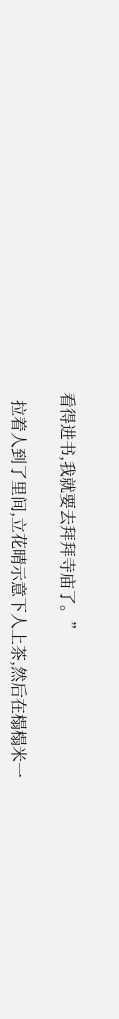看得进书,我就要去拜拜寺庙了。”

  拉着人到了里间,立花晴示意下人上茶,然后在榻榻米一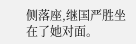侧落座,继国严胜坐在了她对面。